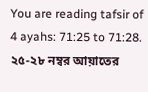You are reading tafsir of 4 ayahs: 71:25 to 71:28.
২৫-২৮ নম্বর আয়াতের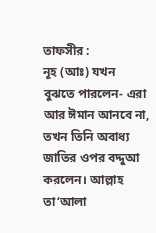তাফসীর :
নূহ (আঃ) যখন বুঝতে পারলেন- এরা আর ঈমান আনবে না, তখন তিনি অবাধ্য জাতির ওপর বদ্দুআ করলেন। আল্লাহ তা‘আলা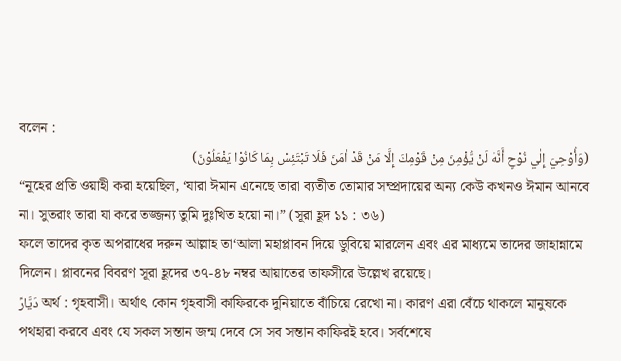বলেন :
(وَأُوْحِيَ إِلٰي نُوْحٍ أَنَّه۫ لَنْ يُّؤْمِنَ مِنْ قَوْمِكَ إِلَّا مَنْ قَدْ اٰمَنَ فَلَا تَبْتَئِسْ بِمَا كَانُوْا يَفْعَلُوْنَ)
“নূহের প্রতি ওয়াহী করা হয়েছিল, ‘যারা ঈমান এনেছে তারা ব্যতীত তোমার সম্প্রদায়ের অন্য কেউ কখনও ঈমান আনবে না। সুতরাং তারা যা করে তজ্জন্য তুমি দুঃখিত হয়ো না।” (সূরা হূদ ১১ : ৩৬)
ফলে তাদের কৃত অপরাধের দরুন আল্লাহ তা‘আলা মহাপ্লাবন দিয়ে ডুবিয়ে মারলেন এবং এর মাধ্যমে তাদের জাহান্নামে দিলেন। প্লাবনের বিবরণ সূরা হূদের ৩৭-৪৮ নম্বর আয়াতের তাফসীরে উল্লেখ রয়েছে।
دَيَّارً অর্থ : গৃহবাসী। অর্থাৎ কোন গৃহবাসী কাফিরকে দুনিয়াতে বাঁচিয়ে রেখো না। কারণ এরা বেঁচে থাকলে মানুষকে পথহারা করবে এবং যে সকল সন্তান জন্ম দেবে সে সব সন্তান কাফিরই হবে। সর্বশেষে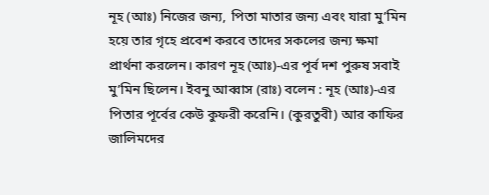নূহ (আঃ) নিজের জন্য, পিতা মাতার জন্য এবং যারা মু’মিন হয়ে তার গৃহে প্রবেশ করবে তাদের সকলের জন্য ক্ষমা প্রার্থনা করলেন। কারণ নূহ (আঃ)-এর পূর্ব দশ পুরুষ সবাই মু’মিন ছিলেন। ইবনু আব্বাস (রাঃ) বলেন : নূহ (আঃ)-এর পিতার পূর্বের কেউ কুফরী করেনি। (কুরতুবী) আর কাফির জালিমদের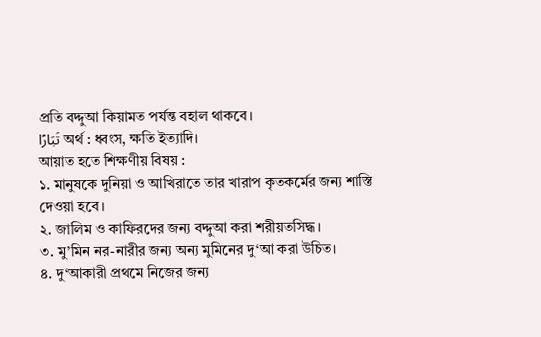প্রতি বদ্দুআ কিয়ামত পর্যন্ত বহাল থাকবে।
تَبَارًا অর্থ : ধ্বংস, ক্ষতি ইত্যাদি।
আয়াত হতে শিক্ষণীয় বিষয় :
১. মানুষকে দুনিয়া ও আখিরাতে তার খারাপ কৃতকর্মের জন্য শাস্তি দেওয়া হবে।
২. জালিম ও কাফিরদের জন্য বদ্দুআ করা শরীয়তসিদ্ধ।
৩. মু’মিন নর-নারীর জন্য অন্য মুমিনের দু‘আ করা উচিত।
৪. দু‘আকারী প্রথমে নিজের জন্য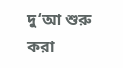দু‘আ শুরু করা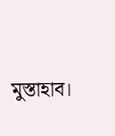মুস্তাহাব।